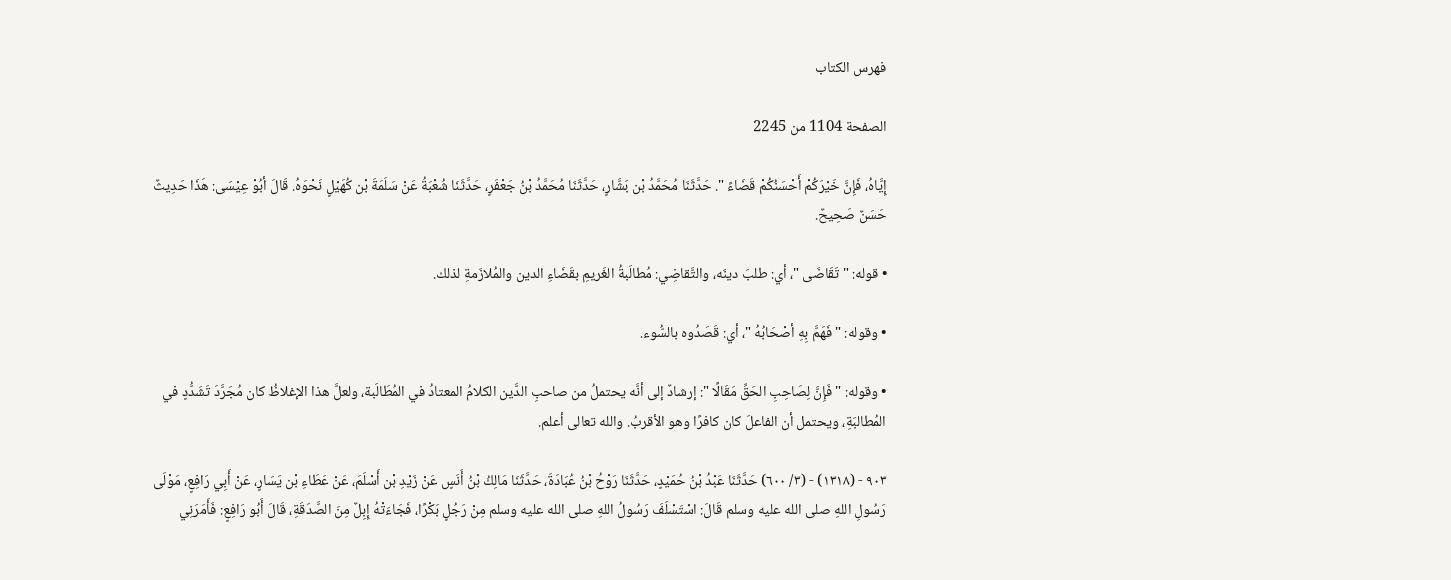فهرس الكتاب

الصفحة 1104 من 2245

إِيَّاهُ، فَإِنَّ خَيْرَكُمْ أَحْسَنُكُمْ قَضَاءً ". حَدَّثَنَا مُحَمَّدُ بْن بَشَّارٍ، حَدَّثَنَا مُحَمَّدُ بْنُ جَعْفَرٍ، حَدَّثَنَا شُعْبَةُ عَنْ سَلَمَةَ بْن كُهَيْلٍ نَحْوَهُ. قَالَ أبُوْ عِيْسَى: هَذَا حَدِيثٌ حَسَنٌ صَحِيحٌ.

• قوله: " تَقَاضَى "، أي: طلبَ دينَه، والتَّقاضِي: مُطالَبةُ الغَريمِ بقَضَاءِ الدين والمُلازَمةِ لذلك.

• وقوله: " فَهَمَّ بِهِ أصْحَابُهُ "، أي: قَصَدُوه بالسُّوء.

• وقوله: " فَإِنَّ لِصَاحِبِ الحَقِّ مَقَالًا ": إرشادٌ إلى أنَّه يحتملُ من صاحبِ الدَّين الكلامُ المعتادُ في المُطَالَبة، ولعلَّ هذا الإغلاظُ كان مُجَرَّدَ تَشَدُّدٍ في المُطالبَةِ، ويحتمل أن الفاعلَ كان كافرًا وهو الأقربُ. والله تعالى أعلم.

٩٠٣ - (١٣١٨) - (٣/ ٦٠٠) حَدَّثَنَا عَبْدُ بْنُ حُمَيْدٍ، حَدَّثَنَا رَوْحُ بْنُ عُبَادَةَ، حَدَّثَنَا مَالِكُ بْنُ أَنَسٍ عَنْ زَيْدِ بْن أَسْلَمَ، عَنْ عَطَاءِ بْن يَسَارٍ، عَنْ أَبِي رَافِعٍ، مَوْلَى رَسُولِ اللهِ صلى الله عليه وسلم قَالَ: اسْتَسْلَفَ رَسُولُ اللهِ صلى الله عليه وسلم مِنْ رَجُلٍ بَكْرًا، فَجَاءَتْهُ إِبِلٌ مِنَ الصَّدَقَةِ، قَالَ أَبُو رَافِعٍ: فَأَمَرَنِي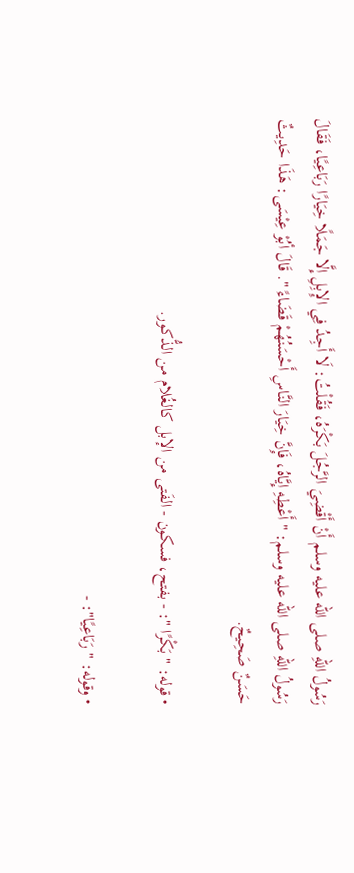رَسُولُ اللهِ صلى الله عليه وسلم أَنْ أَقْضِيَ الرَّجُلَ بَكْرَهُ، فَقُلْتُ: لَا أَجِدُ فِي الإِبِلِ إِلَّا جَمَلًا خِيَارًا رَبَاعِيًا، فَقَالَ رَسُولُ اللهِ صلى الله عليه وسلم: " أَعْطِهِ إِيَّاهُ، فَإِنَّ خِيَارَ النَّاسِ أَحْسَنُهُمْ قَضَاءً ". قَالَ أبُوْ عِيْسَى: هَذَا حَدِيثٌ حَسَنٌ صَحِيحٌ.

• قوله: " بَكْرًا ": - بفتح، فسكون - الفَتى من الإبل كالغُلام من الذُّكور.

• وقوله: " رَبَاعِيًا": -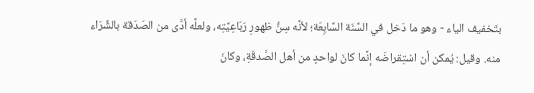بتَخفيف الياء - وهو ما دَخل في السَّنَة السَّابِعَة؛ لأنَّه سِنُّ ظهورِ رَبَاعِيَّتِه، ولعلَّه أدَّى من الصَدَقة بالشِّرَاء منه. وقيل: يُمكن أن اسْتِقراضَه إنَّما كانَ لواحدٍ من أهل الصَّدقَةِ، وكانَ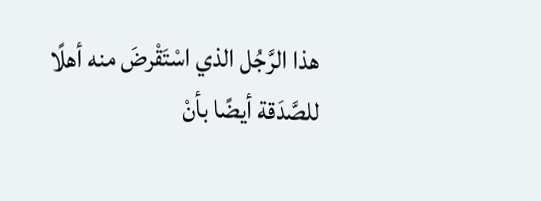هذا الرَّجُل الذي اسْتَقْرضَ منه أهلًا للصَّدَقة أيضًا بأنْ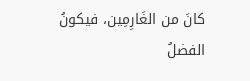كانَ من الغَارِمِين، فيكونُ الفضلُ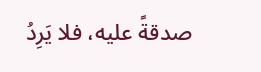صدقةً عليه، فلا يَرِدُ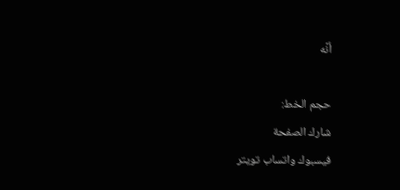أنَّه

حجم الخط:
شارك الصفحة
فيسبوك واتساب تويتر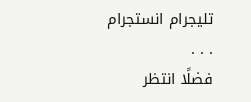تليجرام انستجرام
. . .
فضلًا انتظر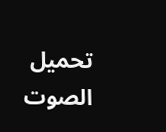تحميل الصوت